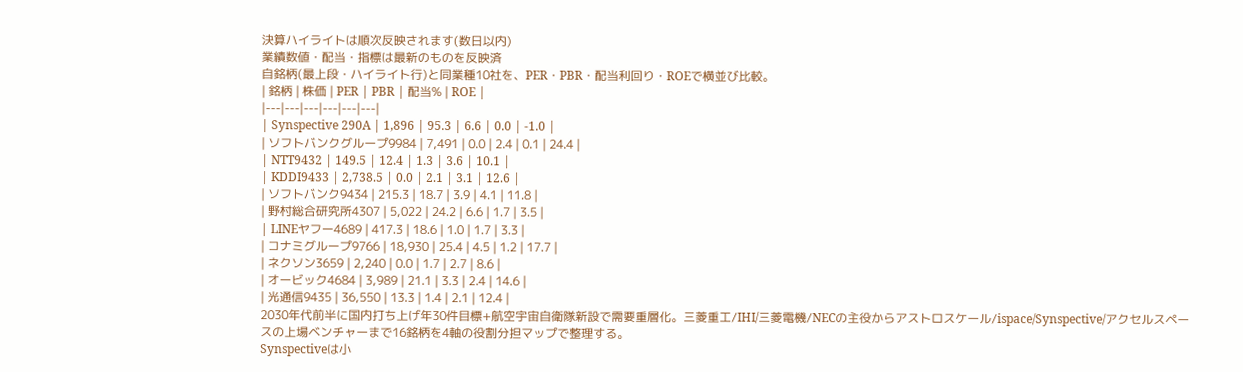決算ハイライトは順次反映されます(数日以内)
業績数値・配当・指標は最新のものを反映済
自銘柄(最上段・ハイライト行)と同業種10社を、PER・PBR・配当利回り・ROEで横並び比較。
| 銘柄 | 株価 | PER | PBR | 配当% | ROE |
|---|---|---|---|---|---|
| Synspective 290A | 1,896 | 95.3 | 6.6 | 0.0 | -1.0 |
| ソフトバンクグループ9984 | 7,491 | 0.0 | 2.4 | 0.1 | 24.4 |
| NTT9432 | 149.5 | 12.4 | 1.3 | 3.6 | 10.1 |
| KDDI9433 | 2,738.5 | 0.0 | 2.1 | 3.1 | 12.6 |
| ソフトバンク9434 | 215.3 | 18.7 | 3.9 | 4.1 | 11.8 |
| 野村総合研究所4307 | 5,022 | 24.2 | 6.6 | 1.7 | 3.5 |
| LINEヤフー4689 | 417.3 | 18.6 | 1.0 | 1.7 | 3.3 |
| コナミグループ9766 | 18,930 | 25.4 | 4.5 | 1.2 | 17.7 |
| ネクソン3659 | 2,240 | 0.0 | 1.7 | 2.7 | 8.6 |
| オービック4684 | 3,989 | 21.1 | 3.3 | 2.4 | 14.6 |
| 光通信9435 | 36,550 | 13.3 | 1.4 | 2.1 | 12.4 |
2030年代前半に国内打ち上げ年30件目標+航空宇宙自衛隊新設で需要重層化。三菱重工/IHI/三菱電機/NECの主役からアストロスケール/ispace/Synspective/アクセルスペースの上場ベンチャーまで16銘柄を4軸の役割分担マップで整理する。
Synspectiveは小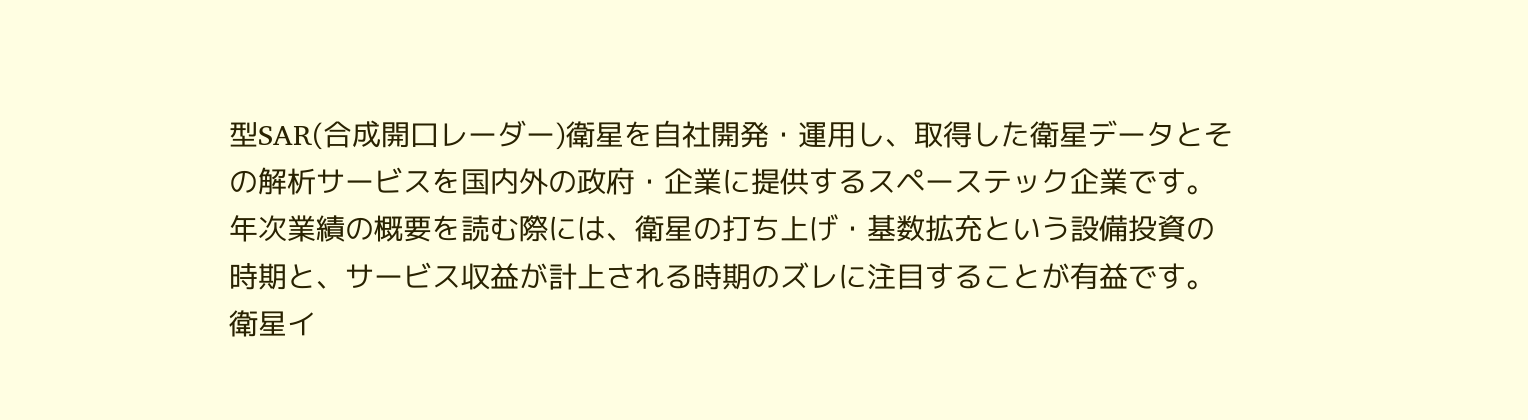型SAR(合成開口レーダー)衛星を自社開発・運用し、取得した衛星データとその解析サービスを国内外の政府・企業に提供するスペーステック企業です。年次業績の概要を読む際には、衛星の打ち上げ・基数拡充という設備投資の時期と、サービス収益が計上される時期のズレに注目することが有益です。衛星イ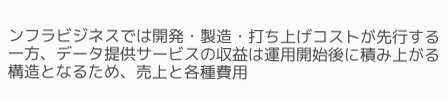ンフラビジネスでは開発・製造・打ち上げコストが先行する一方、データ提供サービスの収益は運用開始後に積み上がる構造となるため、売上と各種費用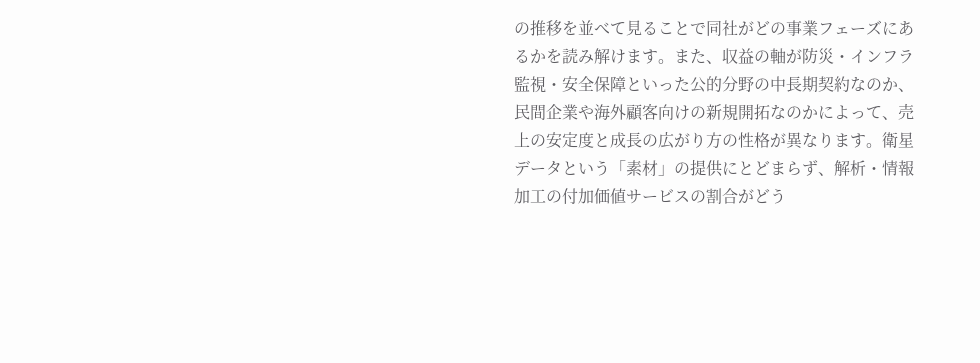の推移を並べて見ることで同社がどの事業フェーズにあるかを読み解けます。また、収益の軸が防災・インフラ監視・安全保障といった公的分野の中長期契約なのか、民間企業や海外顧客向けの新規開拓なのかによって、売上の安定度と成長の広がり方の性格が異なります。衛星データという「素材」の提供にとどまらず、解析・情報加工の付加価値サービスの割合がどう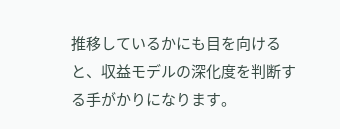推移しているかにも目を向けると、収益モデルの深化度を判断する手がかりになります。